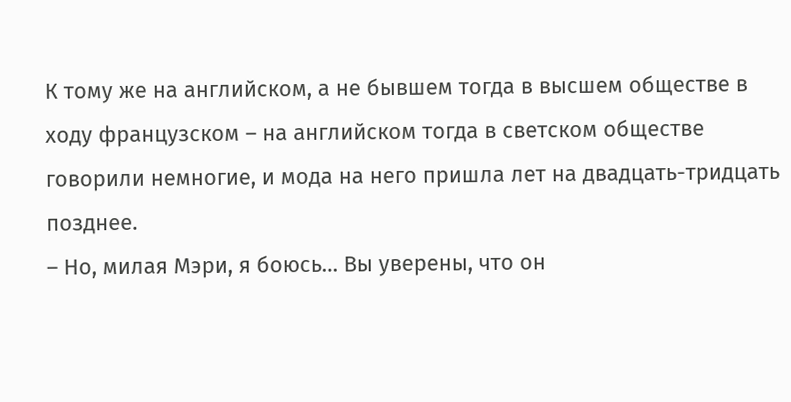К тому же на английском, а не бывшем тогда в высшем обществе в ходу французском – на английском тогда в светском обществе говорили немногие, и мода на него пришла лет на двадцать-тридцать позднее.
– Но, милая Мэри, я боюсь… Вы уверены, что он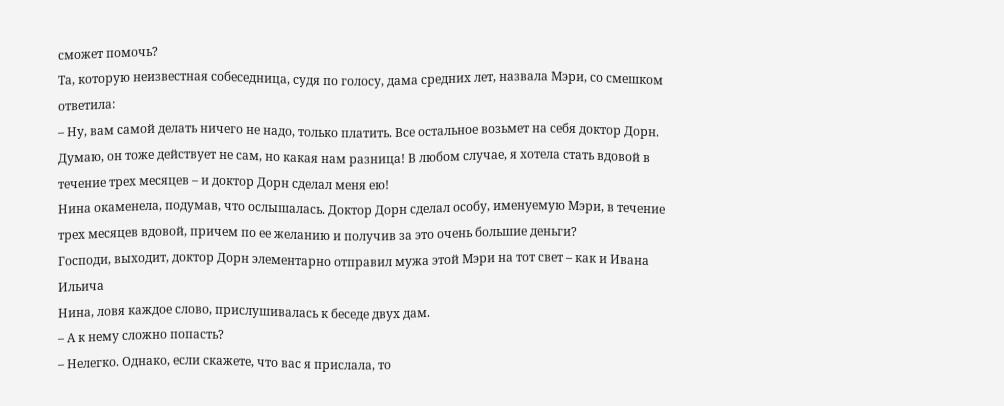сможет помочь?
Та, которую неизвестная собеседница, судя по голосу, дама средних лет, назвала Мэри, со смешком ответила:
– Ну, вам самой делать ничего не надо, только платить. Все остальное возьмет на себя доктор Дорн. Думаю, он тоже действует не сам, но какая нам разница! В любом случае, я хотела стать вдовой в течение трех месяцев – и доктор Дорн сделал меня ею!
Нина окаменела, подумав, что ослышалась. Доктор Дорн сделал особу, именуемую Мэри, в течение трех месяцев вдовой, причем по ее желанию и получив за это очень большие деньги?
Господи, выходит, доктор Дорн элементарно отправил мужа этой Мэри на тот свет – как и Ивана Ильича
Нина, ловя каждое слово, прислушивалась к беседе двух дам.
– А к нему сложно попасть?
– Нелегко. Однако, если скажете, что вас я прислала, то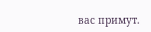вас примут.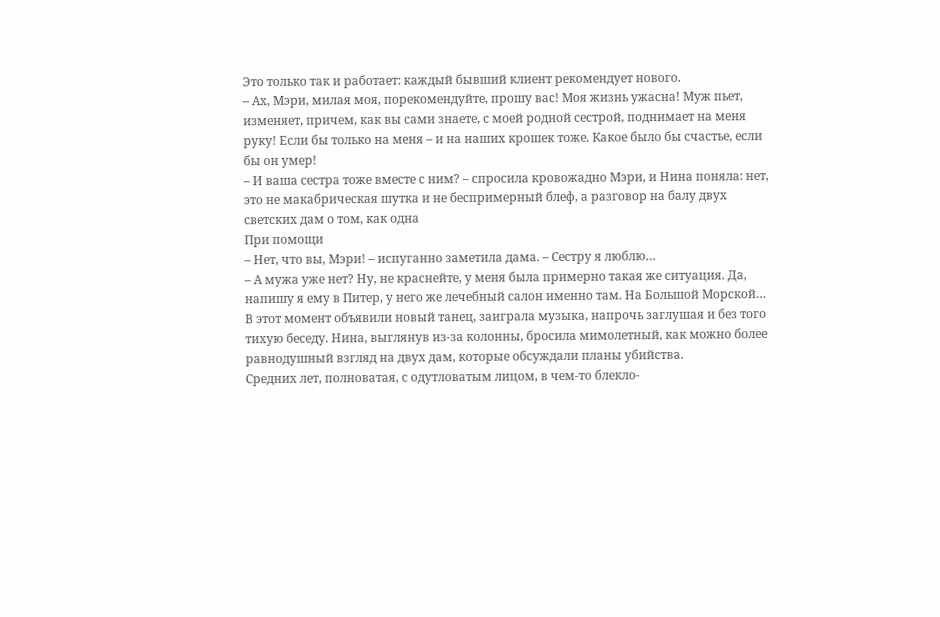Это только так и работает: каждый бывший клиент рекомендует нового.
– Ах, Мэри, милая моя, порекомендуйте, прошу вас! Моя жизнь ужасна! Муж пьет, изменяет, причем, как вы сами знаете, с моей родной сестрой, поднимает на меня руку! Если бы только на меня – и на наших крошек тоже. Какое было бы счастье, если бы он умер!
– И ваша сестра тоже вместе с ним? – спросила кровожадно Мэри, и Нина поняла: нет, это не макабрическая шутка и не беспримерный блеф, а разговор на балу двух светских дам о том, как одна
При помощи
– Нет, что вы, Мэри! – испуганно заметила дама. – Сестру я люблю…
– А мужа уже нет? Ну, не краснейте, у меня была примерно такая же ситуация. Да, напишу я ему в Питер, у него же лечебный салон именно там. На Большой Морской…
В этот момент объявили новый танец, заиграла музыка, напрочь заглушая и без того тихую беседу. Нина, выглянув из-за колонны, бросила мимолетный, как можно более равнодушный взгляд на двух дам, которые обсуждали планы убийства.
Средних лет, полноватая, с одутловатым лицом, в чем-то блекло-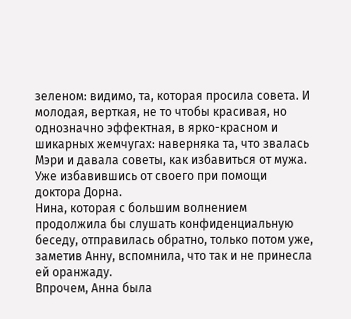зеленом: видимо, та, которая просила совета. И молодая, верткая, не то чтобы красивая, но однозначно эффектная, в ярко-красном и шикарных жемчугах: наверняка та, что звалась Мэри и давала советы, как избавиться от мужа.
Уже избавившись от своего при помощи доктора Дорна.
Нина, которая с большим волнением продолжила бы слушать конфиденциальную беседу, отправилась обратно, только потом уже, заметив Анну, вспомнила, что так и не принесла ей оранжаду.
Впрочем, Анна была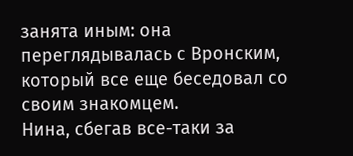занята иным: она переглядывалась с Вронским, который все еще беседовал со своим знакомцем.
Нина, сбегав все-таки за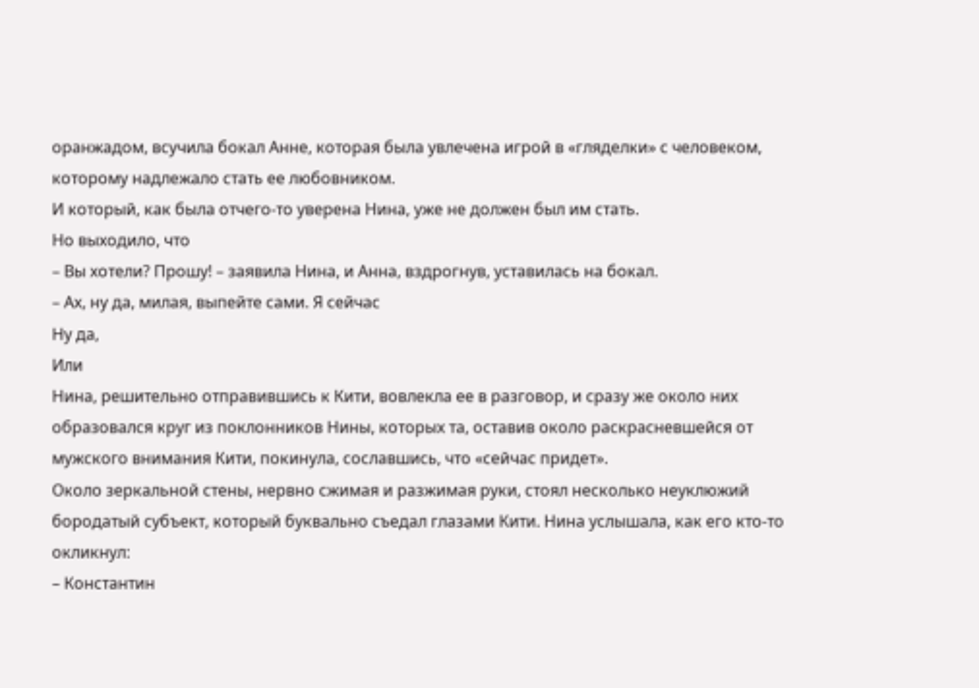оранжадом, всучила бокал Анне, которая была увлечена игрой в «гляделки» с человеком, которому надлежало стать ее любовником.
И который, как была отчего-то уверена Нина, уже не должен был им стать.
Но выходило, что
– Вы хотели? Прошу! – заявила Нина, и Анна, вздрогнув, уставилась на бокал.
– Ах, ну да, милая, выпейте сами. Я сейчас
Ну да,
Или
Нина, решительно отправившись к Кити, вовлекла ее в разговор, и сразу же около них образовался круг из поклонников Нины, которых та, оставив около раскрасневшейся от мужского внимания Кити, покинула, сославшись, что «сейчас придет».
Около зеркальной стены, нервно сжимая и разжимая руки, стоял несколько неуклюжий бородатый субъект, который буквально съедал глазами Кити. Нина услышала, как его кто-то окликнул:
– Константин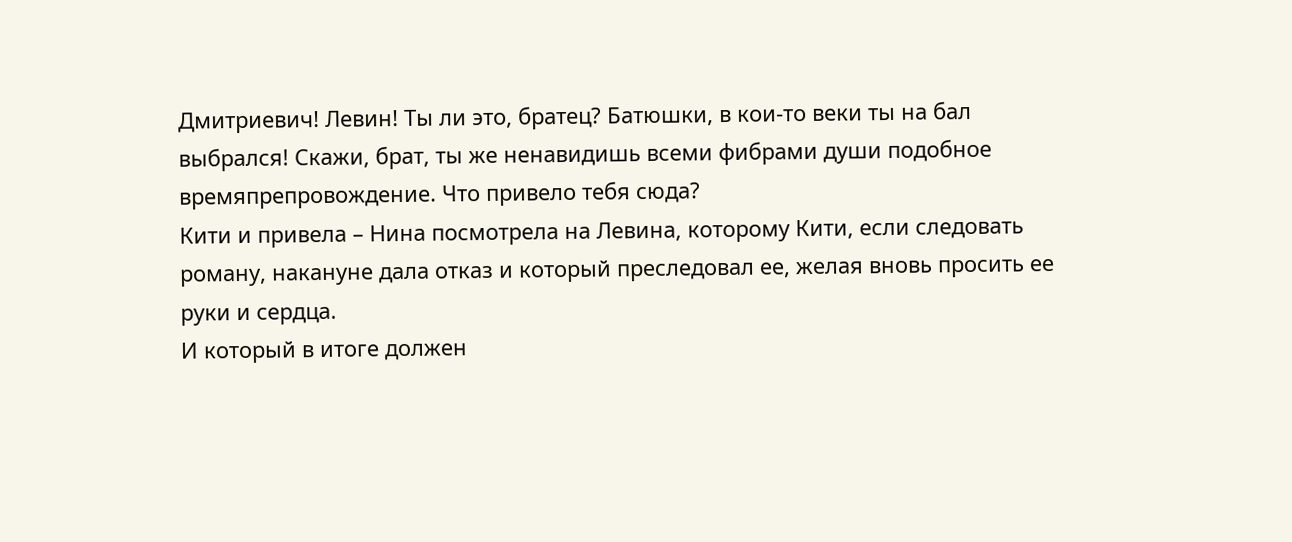Дмитриевич! Левин! Ты ли это, братец? Батюшки, в кои-то веки ты на бал выбрался! Скажи, брат, ты же ненавидишь всеми фибрами души подобное времяпрепровождение. Что привело тебя сюда?
Кити и привела – Нина посмотрела на Левина, которому Кити, если следовать роману, накануне дала отказ и который преследовал ее, желая вновь просить ее руки и сердца.
И который в итоге должен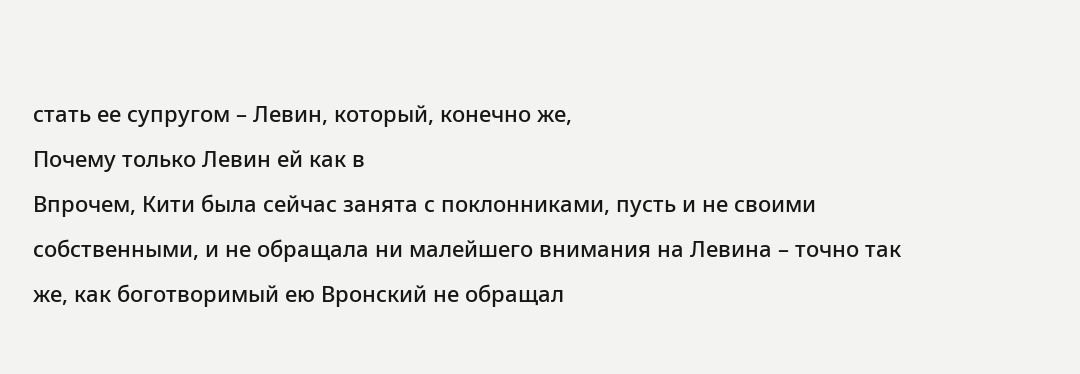стать ее супругом – Левин, который, конечно же,
Почему только Левин ей как в
Впрочем, Кити была сейчас занята с поклонниками, пусть и не своими собственными, и не обращала ни малейшего внимания на Левина – точно так же, как боготворимый ею Вронский не обращал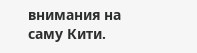внимания на саму Кити.